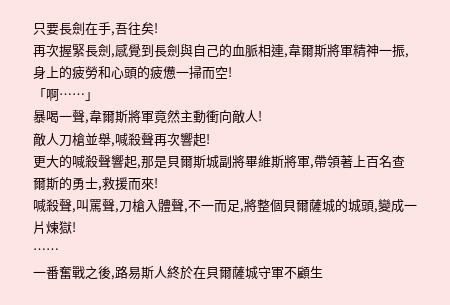只要長劍在手,吾往矣!
再次握緊長劍,感覺到長劍與自己的血脈相連,韋爾斯將軍精神一振,身上的疲勞和心頭的疲憊一掃而空!
「啊……」
暴喝一聲,韋爾斯將軍竟然主動衝向敵人!
敵人刀槍並舉,喊殺聲再次響起!
更大的喊殺聲響起,那是貝爾斯城副將畢維斯將軍,帶領著上百名查爾斯的勇士,救援而來!
喊殺聲,叫罵聲,刀槍入體聲,不一而足,將整個貝爾薩城的城頭,變成一片煉獄!
……
一番奮戰之後,路易斯人終於在貝爾薩城守軍不顧生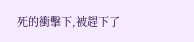死的衝擊下,被趕下了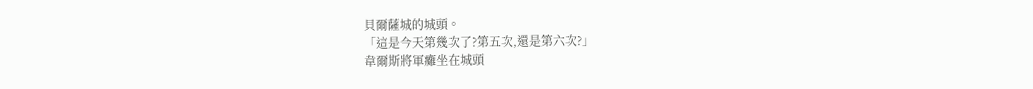貝爾薩城的城頭。
「這是今天第幾次了?第五次,還是第六次?」
韋爾斯將軍癱坐在城頭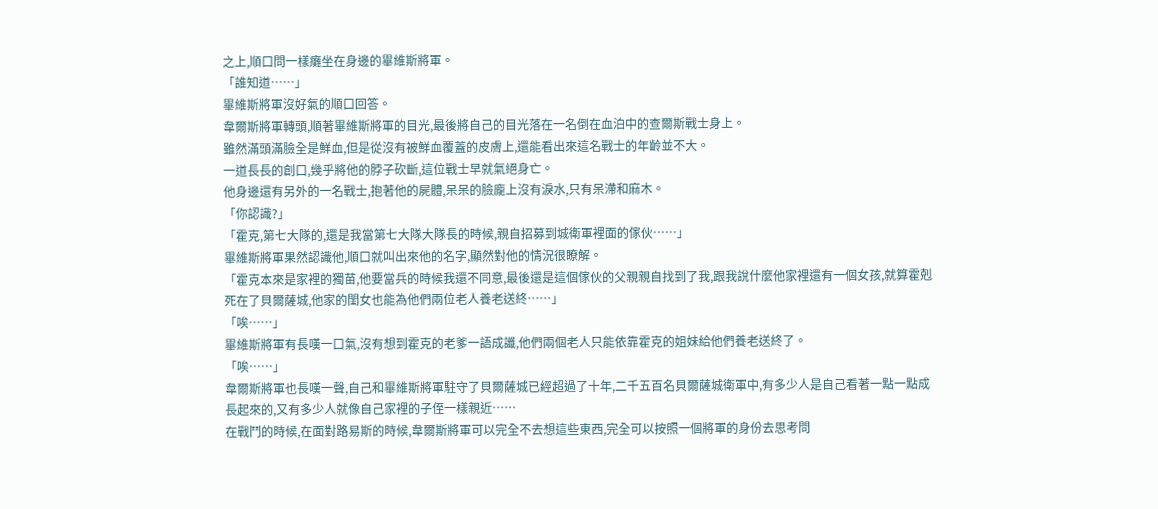之上,順口問一樣癱坐在身邊的畢維斯將軍。
「誰知道……」
畢維斯將軍沒好氣的順口回答。
韋爾斯將軍轉頭,順著畢維斯將軍的目光,最後將自己的目光落在一名倒在血泊中的查爾斯戰士身上。
雖然滿頭滿臉全是鮮血,但是從沒有被鮮血覆蓋的皮膚上,還能看出來這名戰士的年齡並不大。
一道長長的創口,幾乎將他的脖子砍斷,這位戰士早就氣絕身亡。
他身邊還有另外的一名戰士,抱著他的屍體,呆呆的臉龐上沒有淚水,只有呆滯和麻木。
「你認識?」
「霍克,第七大隊的,還是我當第七大隊大隊長的時候,親自招募到城衛軍裡面的傢伙……」
畢維斯將軍果然認識他,順口就叫出來他的名字,顯然對他的情況很瞭解。
「霍克本來是家裡的獨苗,他要當兵的時候我還不同意,最後還是這個傢伙的父親親自找到了我,跟我說什麼他家裡還有一個女孩,就算霍剋死在了貝爾薩城,他家的閨女也能為他們兩位老人養老送終……」
「唉……」
畢維斯將軍有長嘆一口氣,沒有想到霍克的老爹一語成讖,他們兩個老人只能依靠霍克的姐妹給他們養老送終了。
「唉……」
韋爾斯將軍也長嘆一聲,自己和畢維斯將軍駐守了貝爾薩城已經超過了十年,二千五百名貝爾薩城衛軍中,有多少人是自己看著一點一點成長起來的,又有多少人就像自己家裡的子侄一樣親近……
在戰鬥的時候,在面對路易斯的時候,韋爾斯將軍可以完全不去想這些東西,完全可以按照一個將軍的身份去思考問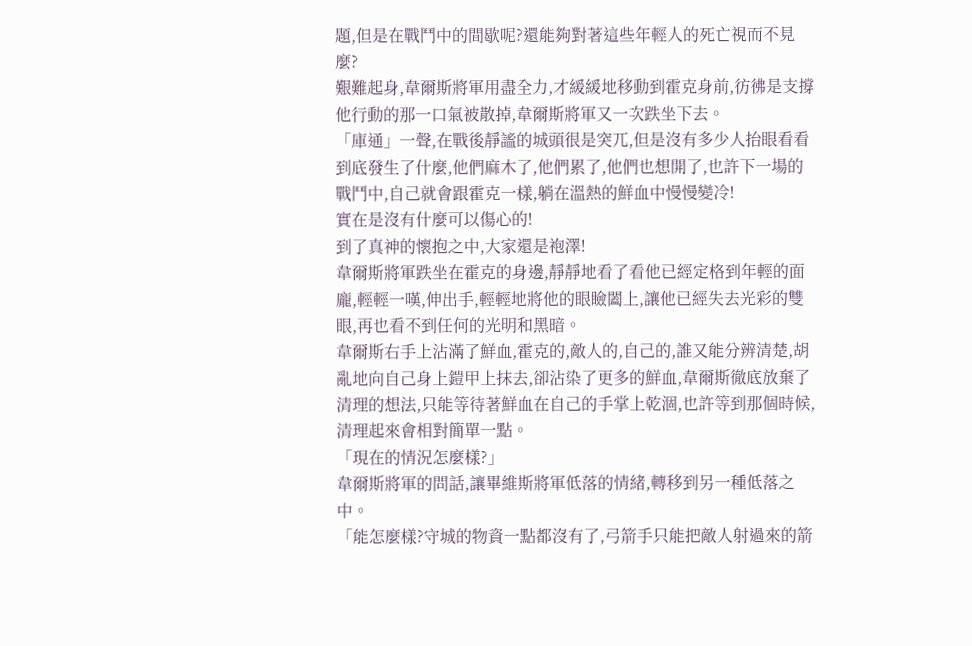題,但是在戰鬥中的間歇呢?還能夠對著這些年輕人的死亡視而不見麼?
艱難起身,韋爾斯將軍用盡全力,才緩緩地移動到霍克身前,彷彿是支撐他行動的那一口氣被散掉,韋爾斯將軍又一次跌坐下去。
「庫通」一聲,在戰後靜謐的城頭很是突兀,但是沒有多少人抬眼看看到底發生了什麼,他們麻木了,他們累了,他們也想開了,也許下一場的戰鬥中,自己就會跟霍克一樣,躺在溫熱的鮮血中慢慢變冷!
實在是沒有什麼可以傷心的!
到了真神的懷抱之中,大家還是袍澤!
韋爾斯將軍跌坐在霍克的身邊,靜靜地看了看他已經定格到年輕的面龐,輕輕一嘆,伸出手,輕輕地將他的眼瞼闔上,讓他已經失去光彩的雙眼,再也看不到任何的光明和黑暗。
韋爾斯右手上沾滿了鮮血,霍克的,敵人的,自己的,誰又能分辨清楚,胡亂地向自己身上鎧甲上抹去,卻沾染了更多的鮮血,韋爾斯徹底放棄了清理的想法,只能等待著鮮血在自己的手掌上乾涸,也許等到那個時候,清理起來會相對簡單一點。
「現在的情況怎麼樣?」
韋爾斯將軍的問話,讓畢維斯將軍低落的情緒,轉移到另一種低落之中。
「能怎麼樣?守城的物資一點都沒有了,弓箭手只能把敵人射過來的箭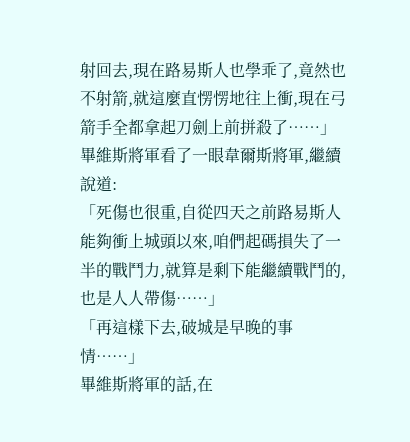射回去,現在路易斯人也學乖了,竟然也不射箭,就這麼直愣愣地往上衝,現在弓箭手全都拿起刀劍上前拼殺了……」
畢維斯將軍看了一眼韋爾斯將軍,繼續說道:
「死傷也很重,自從四天之前路易斯人能夠衝上城頭以來,咱們起碼損失了一半的戰鬥力,就算是剩下能繼續戰鬥的,也是人人帶傷……」
「再這樣下去,破城是早晚的事情……」
畢維斯將軍的話,在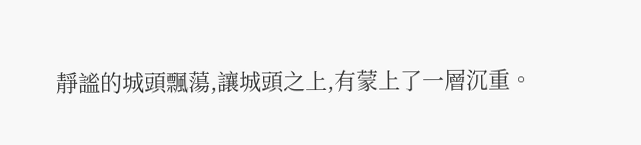靜謐的城頭飄蕩,讓城頭之上,有蒙上了一層沉重。